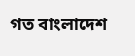গত বাংলাদেশ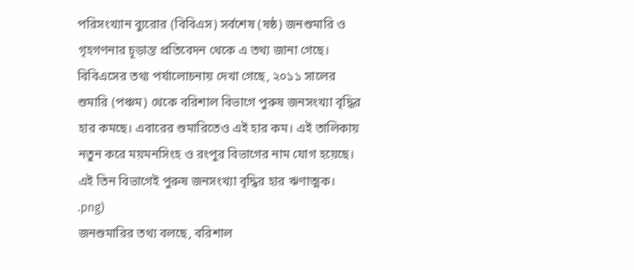পরিসংখ্যান ব্যুরোর (বিবিএস) সর্বশেষ (ষষ্ঠ) জনশুমারি ও গৃহগণনার চূড়ান্ত প্রতিবেদন থেকে এ তথ্য জানা গেছে।
বিবিএসের তথ্য পর্যালোচনায় দেখা গেছে, ২০১১ সালের শুমারি (পঞ্চম) থেকে বরিশাল বিভাগে পুরুষ জনসংখ্যা বৃদ্ধির হার কমছে। এবারের শুমারিতেও এই হার কম। এই তালিকায় নতুন করে ময়মনসিংহ ও রংপুর বিভাগের নাম যোগ হয়েছে। এই তিন বিভাগেই পুরুষ জনসংখ্যা বৃদ্ধির হার ঋণাত্মক।
.png)
জনশুমারির তথ্য বলছে, বরিশাল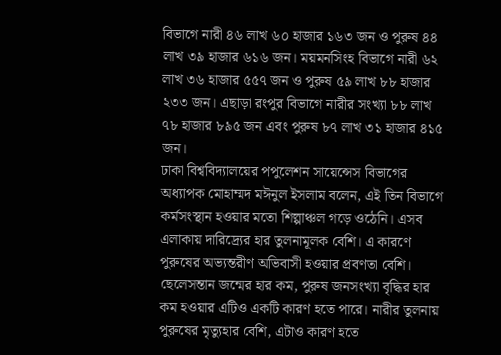বিভাগে নারী ৪৬ লাখ ৬০ হাজার ১৬৩ জন ও পুরুষ ৪৪ লাখ ৩৯ হাজার ৬১৬ জন। ময়মনসিংহ বিভাগে নারী ৬২ লাখ ৩৬ হাজার ৫৫৭ জন ও পুরুষ ৫৯ লাখ ৮৮ হাজার ২৩৩ জন। এছাড়া রংপুর বিভাগে নারীর সংখ্যা ৮৮ লাখ ৭৮ হাজার ৮৯৫ জন এবং পুরুষ ৮৭ লাখ ৩১ হাজার ৪১৫ জন।
ঢাকা বিশ্ববিদ্যালয়ের পপুলেশন সায়েন্সেস বিভাগের অধ্যাপক মোহাম্মদ মঈনুল ইসলাম বলেন, এই তিন বিভাগে কর্মসংস্থান হওয়ার মতো শিল্পাঞ্চল গড়ে ওঠেনি। এসব এলাকায় দারিদ্র্যের হার তুলনামূলক বেশি। এ কারণে পুরুষের অভ্যন্তরীণ অভিবাসী হওয়ার প্রবণতা বেশি। ছেলেসন্তান জন্মের হার কম, পুরুষ জনসংখ্যা বৃদ্ধির হার কম হওয়ার এটিও একটি কারণ হতে পারে। নারীর তুলনায় পুরুষের মৃত্যুহার বেশি, এটাও কারণ হতে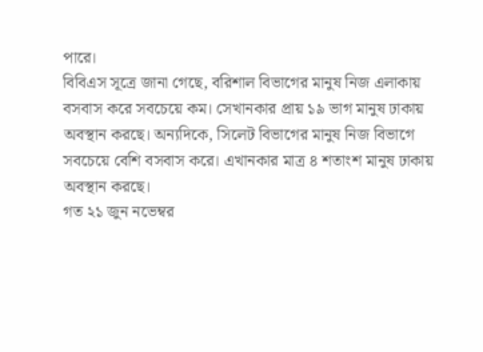পারে।
বিবিএস সূত্রে জানা গেছে, বরিশাল বিভাগের মানুষ নিজ এলাকায় বসবাস করে সবচেয়ে কম। সেখানকার প্রায় ১৯ ভাগ মানুষ ঢাকায় অবস্থান করছে। অন্যদিকে, সিলেট বিভাগের মানুষ নিজ বিভাগে সবচেয়ে বেশি বসবাস করে। এখানকার মাত্র ৪ শতাংশ মানুষ ঢাকায় অবস্থান করছে।
গত ২১ জুন নভেম্বর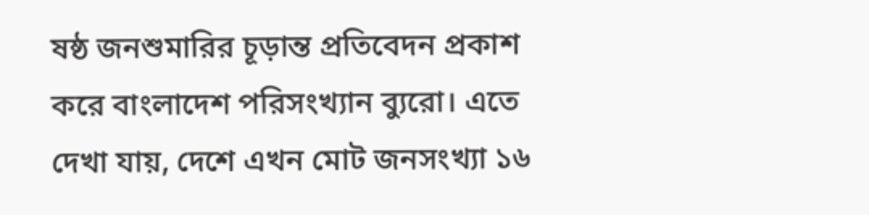ষষ্ঠ জনশুমারির চূড়ান্ত প্রতিবেদন প্রকাশ করে বাংলাদেশ পরিসংখ্যান ব্যুরো। এতে দেখা যায়, দেশে এখন মোট জনসংখ্যা ১৬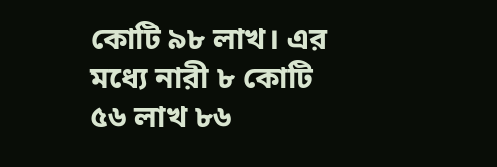কোটি ৯৮ লাখ। এর মধ্যে নারী ৮ কোটি ৫৬ লাখ ৮৬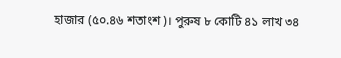হাজার (৫০.৪৬ শতাংশ)। পুরুষ ৮ কোটি ৪১ লাখ ৩৪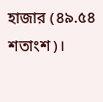হাজার (৪৯.৫৪ শতাংশ)।